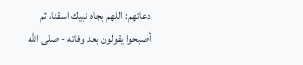دعائهم: اللهم بجاه نبيك اسقنا، ثم أصبحوا يقولون بعد وفاته - صلى الله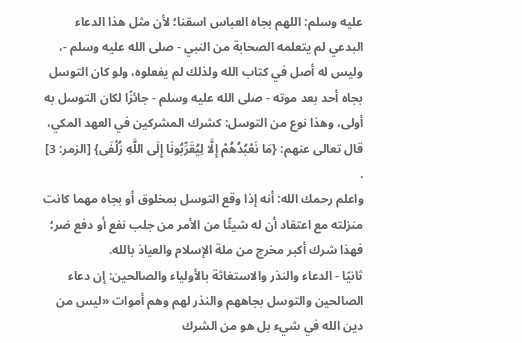عليه وسلم: اللهم بجاه العباس اسقنا؛ لأن مثل هذا الدعاء البدعي لم يتعلمه الصحابة من النبي - صلى الله عليه وسلم -، وليس له أصل في كتاب الله ولذلك لم يفعلوه، ولو كان التوسل بجاه أحد بعد موته - صلى الله عليه وسلم - جائزًا لكان التوسل به أولى، وهذا نوع من التوسل: كشرك المشركين في العهد المكي، قال تعالى عنهم: {مَا نَعْبُدُهُمْ إِلَّا لِيُقَرِّبُونَا إِلَى اللَّهِ زُلْفَى} [الزمر: 3] .
واعلم رحمك الله: أنه إذا وقع التوسل بمخلوق أو بجاه مهما كانت منزلته مع اعتقاد أن له شيئًا من الأمر من جلب نفع أو دفع ضر؛ فهذا شرك أكبر مخرج من ملة الإسلام والعياذ بالله.
ثانيًا - الدعاء والنذر والاستغاثة بالأولياء والصالحين: إن دعاء الصالحين والتوسل بجاههم والنذر لهم وهم أموات «ليس من دين الله في شيء بل هو من الشرك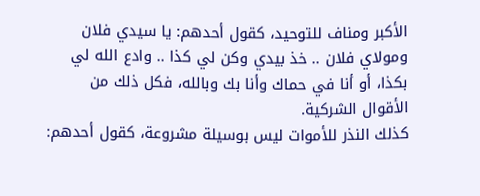الأكبر ومناف للتوحيد، كقول أحدهم: يا سيدي فلان ومولاي فلان .. خذ بيدي وكن لي كذا .. وادع الله لي بكذا، أو أنا في حماك وأنا بك وبالله، فكل ذلك من الأقوال الشركية.
كذلك النذر للأموات ليس بوسيلة مشروعة، كقول أحدهم: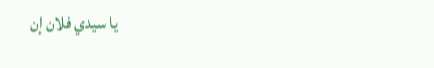يا سيدي فلان إن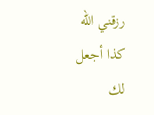رزقني الله كذا أجعل لك